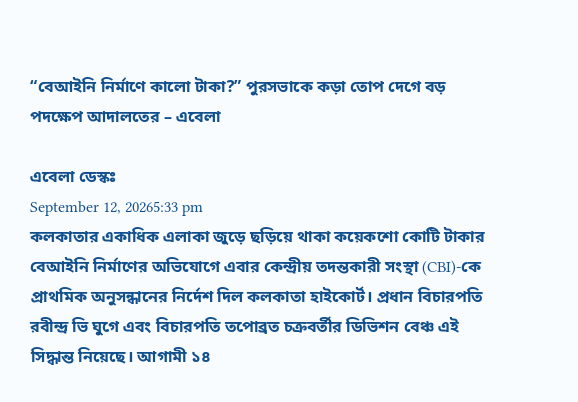“বেআইনি নির্মাণে কালো টাকা?” পুরসভাকে কড়া তোপ দেগে বড় পদক্ষেপ আদালতের – এবেলা

এবেলা ডেস্কঃ
September 12, 20265:33 pm
কলকাতার একাধিক এলাকা জুড়ে ছড়িয়ে থাকা কয়েকশো কোটি টাকার বেআইনি নির্মাণের অভিযোগে এবার কেন্দ্রীয় তদন্তকারী সংস্থা (CBI)-কে প্রাথমিক অনুসন্ধানের নির্দেশ দিল কলকাতা হাইকোর্ট। প্রধান বিচারপতি রবীন্দ্র ভি ঘুগে এবং বিচারপতি তপোব্রত চক্রবর্তীর ডিভিশন বেঞ্চ এই সিদ্ধান্ত নিয়েছে। আগামী ১৪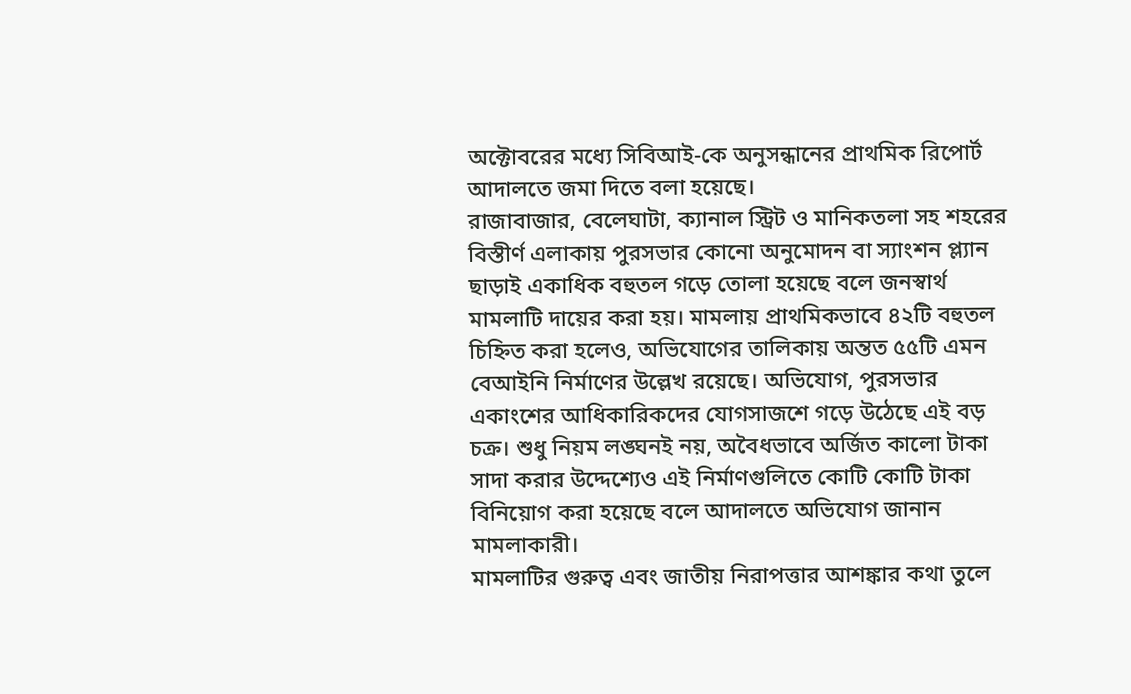অক্টোবরের মধ্যে সিবিআই-কে অনুসন্ধানের প্রাথমিক রিপোর্ট আদালতে জমা দিতে বলা হয়েছে।
রাজাবাজার, বেলেঘাটা, ক্যানাল স্ট্রিট ও মানিকতলা সহ শহরের বিস্তীর্ণ এলাকায় পুরসভার কোনো অনুমোদন বা স্যাংশন প্ল্যান ছাড়াই একাধিক বহুতল গড়ে তোলা হয়েছে বলে জনস্বার্থ মামলাটি দায়ের করা হয়। মামলায় প্রাথমিকভাবে ৪২টি বহুতল চিহ্নিত করা হলেও, অভিযোগের তালিকায় অন্তত ৫৫টি এমন বেআইনি নির্মাণের উল্লেখ রয়েছে। অভিযোগ, পুরসভার একাংশের আধিকারিকদের যোগসাজশে গড়ে উঠেছে এই বড় চক্র। শুধু নিয়ম লঙ্ঘনই নয়, অবৈধভাবে অর্জিত কালো টাকা সাদা করার উদ্দেশ্যেও এই নির্মাণগুলিতে কোটি কোটি টাকা বিনিয়োগ করা হয়েছে বলে আদালতে অভিযোগ জানান মামলাকারী।
মামলাটির গুরুত্ব এবং জাতীয় নিরাপত্তার আশঙ্কার কথা তুলে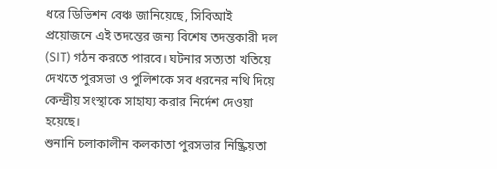ধরে ডিভিশন বেঞ্চ জানিয়েছে, সিবিআই প্রয়োজনে এই তদন্তের জন্য বিশেষ তদন্তকারী দল (SIT) গঠন করতে পারবে। ঘটনার সত্যতা খতিয়ে দেখতে পুরসভা ও পুলিশকে সব ধরনের নথি দিয়ে কেন্দ্রীয় সংস্থাকে সাহায্য করার নির্দেশ দেওয়া হয়েছে।
শুনানি চলাকালীন কলকাতা পুরসভার নিষ্ক্রিয়তা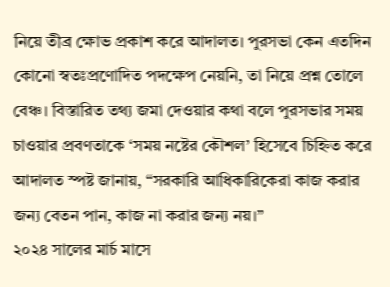নিয়ে তীব্র ক্ষোভ প্রকাশ করে আদালত। পুরসভা কেন এতদিন কোনো স্বতঃপ্রণোদিত পদক্ষেপ নেয়নি, তা নিয়ে প্রশ্ন তোলে বেঞ্চ। বিস্তারিত তথ্য জমা দেওয়ার কথা বলে পুরসভার সময় চাওয়ার প্রবণতাকে ‘সময় নষ্টের কৌশল’ হিসেবে চিহ্নিত করে আদালত স্পষ্ট জানায়, “সরকারি আধিকারিকেরা কাজ করার জন্য বেতন পান, কাজ না করার জন্য নয়।”
২০২৪ সালের মার্চ মাসে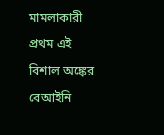মামলাকারী প্রথম এই বিশাল অঙ্কের বেআইনি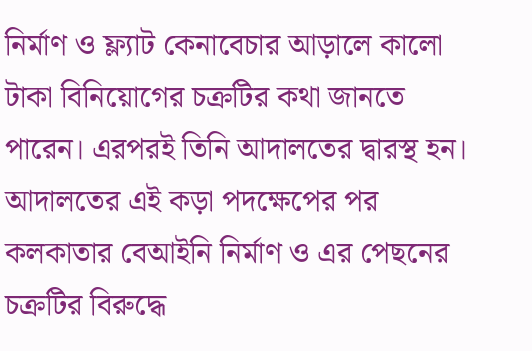নির্মাণ ও ফ্ল্যাট কেনাবেচার আড়ালে কালো টাকা বিনিয়োগের চক্রটির কথা জানতে পারেন। এরপরই তিনি আদালতের দ্বারস্থ হন। আদালতের এই কড়া পদক্ষেপের পর কলকাতার বেআইনি নির্মাণ ও এর পেছনের চক্রটির বিরুদ্ধে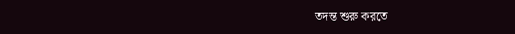তদন্ত শুরু করতে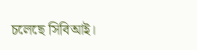চলেছে সিবিআই।